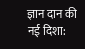ज्ञान दान की नई दिशा: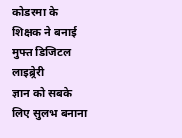कोडरमा के शिक्षक ने बनाई मुफ्त डिजिटल लाइब्र्रेरी
ज्ञान को सबके लिए सुलभ बनाना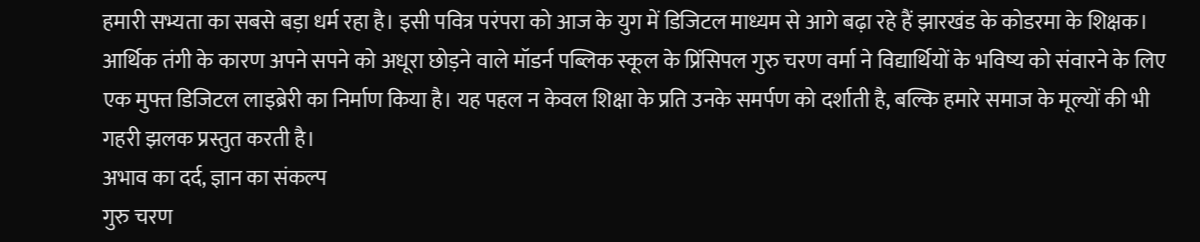हमारी सभ्यता का सबसे बड़ा धर्म रहा है। इसी पवित्र परंपरा को आज के युग में डिजिटल माध्यम से आगे बढ़ा रहे हैं झारखंड के कोडरमा के शिक्षक। आर्थिक तंगी के कारण अपने सपने को अधूरा छोड़ने वाले मॉडर्न पब्लिक स्कूल के प्रिंसिपल गुरु चरण वर्मा ने विद्यार्थियों के भविष्य को संवारने के लिए एक मुफ्त डिजिटल लाइब्रेरी का निर्माण किया है। यह पहल न केवल शिक्षा के प्रति उनके समर्पण को दर्शाती है, बल्कि हमारे समाज के मूल्यों की भी गहरी झलक प्रस्तुत करती है।
अभाव का दर्द, ज्ञान का संकल्प
गुरु चरण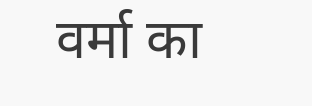वर्मा का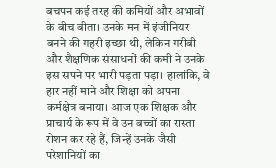बचपन कई तरह की कमियों और अभावों के बीच बीता। उनके मन में इंजीनियर बनने की गहरी इच्छा थी, लेकिन गरीबी और शैक्षणिक संसाधनों की कमी ने उनके इस सपने पर भारी पड़ता पड़ा। हालांकि, वे हार नहीं माने और शिक्षा को अपना कर्मक्षेत्र बनाया। आज एक शिक्षक और प्राचार्य के रूप में वे उन बच्चों का रास्ता रोशन कर रहे हैं, जिन्हें उनके जैसी परेशानियों का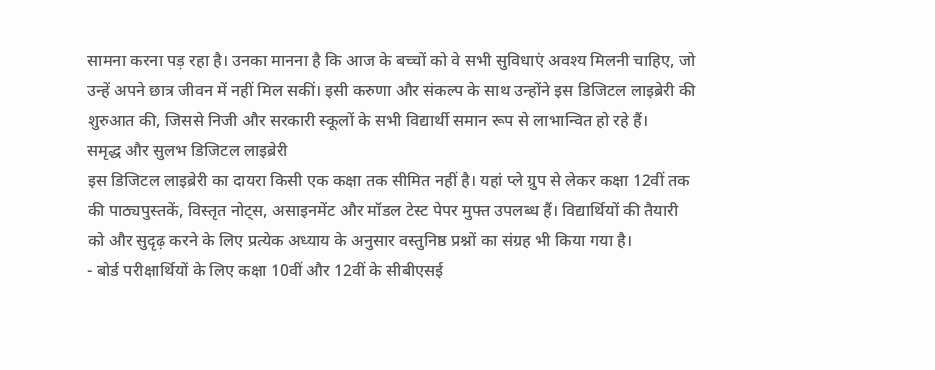सामना करना पड़ रहा है। उनका मानना है कि आज के बच्चों को वे सभी सुविधाएं अवश्य मिलनी चाहिए, जो उन्हें अपने छात्र जीवन में नहीं मिल सकीं। इसी करुणा और संकल्प के साथ उन्होंने इस डिजिटल लाइब्रेरी की शुरुआत की, जिससे निजी और सरकारी स्कूलों के सभी विद्यार्थी समान रूप से लाभान्वित हो रहे हैं।
समृद्ध और सुलभ डिजिटल लाइब्रेरी
इस डिजिटल लाइब्रेरी का दायरा किसी एक कक्षा तक सीमित नहीं है। यहां प्ले ग्रुप से लेकर कक्षा 12वीं तक की पाठ्यपुस्तकें, विस्तृत नोट्स, असाइनमेंट और मॉडल टेस्ट पेपर मुफ्त उपलब्ध हैं। विद्यार्थियों की तैयारी को और सुदृढ़ करने के लिए प्रत्येक अध्याय के अनुसार वस्तुनिष्ठ प्रश्नों का संग्रह भी किया गया है।
- बोर्ड परीक्षार्थियों के लिए कक्षा 10वीं और 12वीं के सीबीएसई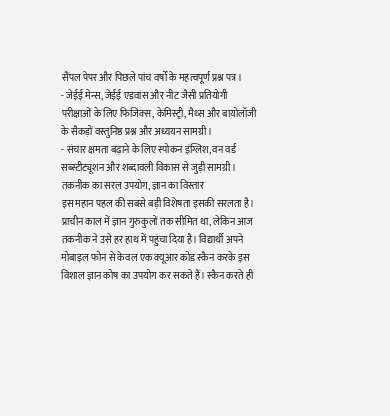सैंपल पेपर और पिछले पांच वर्षों के महत्वपूर्ण प्रश्न पत्र।
- जेईई मेन्स, जेईई एडवांस और नीट जैसी प्रतियोगी परीक्षाओं के लिए फिजिक्स, केमिस्ट्री, मैथ्स और बायोलॉजी के सैकड़ों वस्तुनिष्ठ प्रश्न और अध्ययन सामग्री।
- संचार क्षमता बढ़ाने के लिए स्पोकन इंग्लिश, वन वर्ड सब्स्टीट्यूशन और शब्दावली विकास से जुड़ी सामग्री।
तकनीक का सरल उपयोग, ज्ञान का विस्तार
इस महान पहल की सबसे बड़ी विशेषता इसकी सरलता है। प्राचीन काल में ज्ञान गुरुकुलों तक सीमित था, लेकिन आज तकनीक ने उसे हर हाथ में पहुंचा दिया है। विद्यार्थी अपने मोबाइल फोन से केवल एक क्यूआर कोड स्कैन करके इस विशाल ज्ञान कोष का उपयोग कर सकते हैं। स्कैन करते ही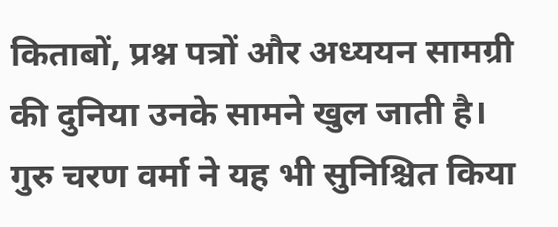किताबों, प्रश्न पत्रों और अध्ययन सामग्री की दुनिया उनके सामने खुल जाती है। गुरु चरण वर्मा ने यह भी सुनिश्चित किया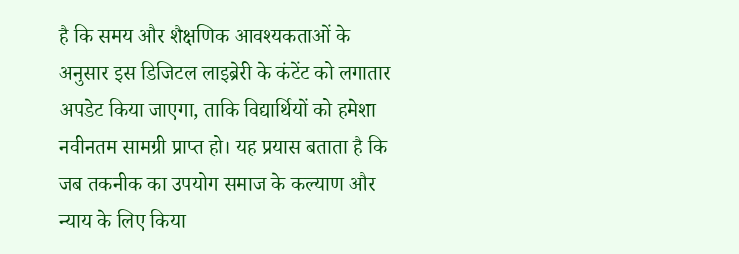है कि समय और शैक्षणिक आवश्यकताओं के अनुसार इस डिजिटल लाइब्रेरी के कंटेंट को लगातार अपडेट किया जाएगा, ताकि विद्यार्थियों को हमेशा नवीनतम सामग्री प्राप्त हो। यह प्रयास बताता है कि जब तकनीक का उपयोग समाज के कल्याण और न्याय के लिए किया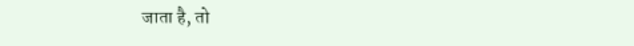जाता है, तो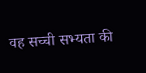वह सच्ची सभ्यता की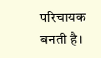परिचायक बनती है।